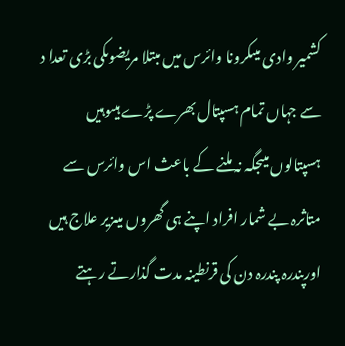کشمیر وادی میںکرونا وائرس میں مبتلا مریضوںکی بڑی تعدا د سے جہاں تمام ہسپتال بھرے پڑے ہیںوہیں ہسپتالوں میںجگہ نہ ملنے کے باعث اس وائرس سے متاثرہ بے شمار افراد اپنے ہی گھروں میںزیر علاج ہیں اورپندرہ پندرہ دن کی قرنطینہ مدت گذارتے رہتے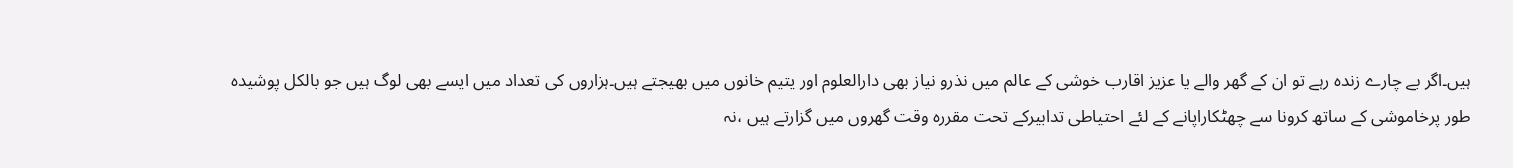ہیں۔اگر بے چارے زندہ رہے تو ان کے گھر والے یا عزیز اقارب خوشی کے عالم میں نذرو نیاز بھی دارالعلوم اور یتیم خانوں میں بھیجتے ہیں۔ہزاروں کی تعداد میں ایسے بھی لوگ ہیں جو بالکل پوشیدہ طور پرخاموشی کے ساتھ کرونا سے چھٹکاراپانے کے لئے احتیاطی تدابیرکے تحت مقررہ وقت گھروں میں گزارتے ہیں ،نہ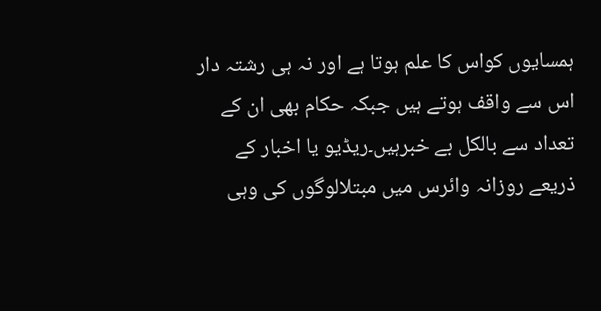ہمسایوں کواس کا علم ہوتا ہے اور نہ ہی رشتہ دار اس سے واقف ہوتے ہیں جبکہ حکام بھی ان کے تعداد سے بالکل بے خبرہیں۔ریڈیو یا اخبار کے ذریعے روزانہ وائرس میں مبتلالوگوں کی وہی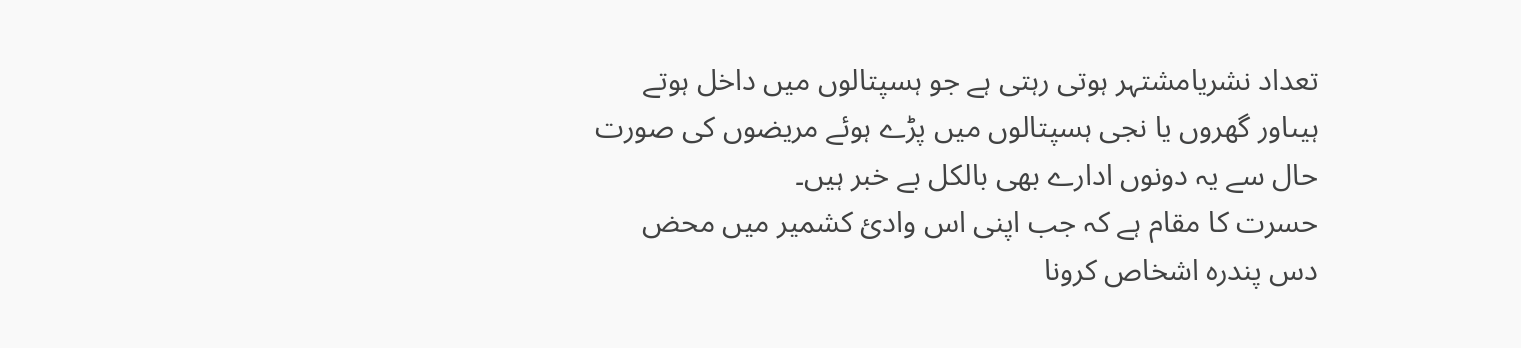تعداد نشریامشتہر ہوتی رہتی ہے جو ہسپتالوں میں داخل ہوتے ہیںاور گھروں یا نجی ہسپتالوں میں پڑے ہوئے مریضوں کی صورت حال سے یہ دونوں ادارے بھی بالکل بے خبر ہیں۔
حسرت کا مقام ہے کہ جب اپنی اس وادیٔ کشمیر میں محض دس پندرہ اشخاص کرونا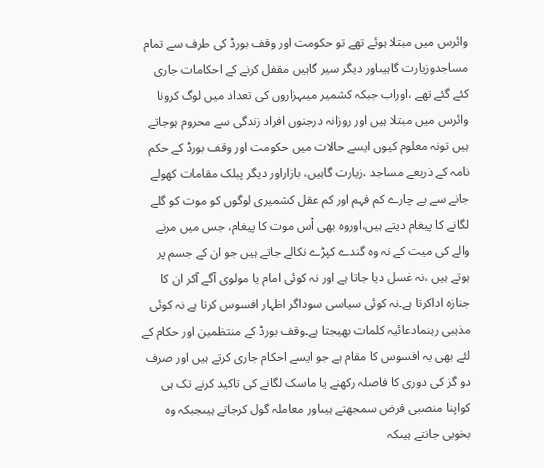وائرس میں مبتلا ہوئے تھے تو حکومت اور وقف بورڈ کی طرف سے تمام مساجدوزیارت گاہیںاور دیگر سیر گاہیں مقفل کرنے کے احکامات جاری کئے گئے تھے ،اوراب جبکہ کشمیر میںہزاروں کی تعداد میں لوگ کرونا وائرس میں مبتلا ہیں اور روزانہ درجنوں افراد زندگی سے محروم ہوجاتے ہیں تونہ معلوم کیوں ایسے حالات میں حکومت اور وقف بورڈ کے حکم نامہ کے ذریعے مساجد ،زیارت گاہیں، بازاراور دیگر پبلک مقامات کھولے جانے سے بے چارے کم فہم اور کم عقل کشمیری لوگوں کو موت کو گلے لگانے کا پیغام دیتے ہیں،اوروہ بھی اْس موت کا پیغام، جس میں مرنے والے کی میت کے نہ وہ گندے کپڑے نکالے جاتے ہیں جو ان کے جسم پر ہوتے ہیں ،نہ غسل دیا جاتا ہے اور نہ کوئی امام یا مولوی آگے آکر ان کا جنازہ اداکرتا ہے۔نہ کوئی سیاسی سوداگر اظہار افسوس کرتا ہے نہ کوئی مذہبی رہنمادعائیہ کلمات بھیجتا ہے۔وقف بورڈ کے منتظمین اور حکام کے لئے بھی یہ افسوس کا مقام ہے جو ایسے احکام جاری کرتے ہیں اور صرف دو گز کی دوری کا فاصلہ رکھنے یا ماسک لگانے کی تاکید کرنے تک ہی کواپنا منصبی فرض سمجھتے ہیںاور معاملہ گول کرجاتے ہیںجبکہ وہ بخوبی جانتے ہیںکہ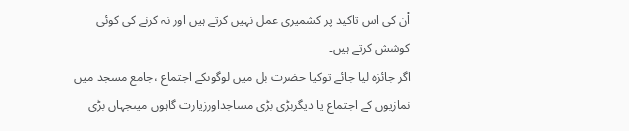اْن کی اس تاکید پر کشمیری عمل نہیں کرتے ہیں اور نہ کرنے کی کوئی کوشش کرتے ہیں۔
اگر جائزہ لیا جائے توکیا حضرت بل میں لوگوںکے اجتماع ،جامع مسجد میں نمازیوں کے اجتماع یا دیگربڑی بڑی مساجداورزیارت گاہوں میںجہاں بڑی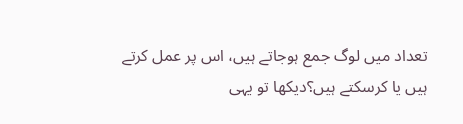تعداد میں لوگ جمع ہوجاتے ہیں، اس پر عمل کرتے ہیں یا کرسکتے ہیں؟دیکھا تو یہی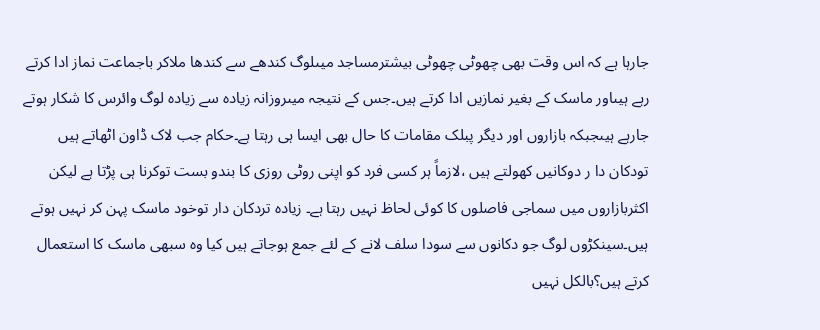جارہا ہے کہ اس وقت بھی چھوٹی چھوٹی بیشترمساجد میںلوگ کندھے سے کندھا ملاکر باجماعت نماز ادا کرتے رہے ہیںاور ماسک کے بغیر نمازیں ادا کرتے ہیں۔جس کے نتیجہ میںروزانہ زیادہ سے زیادہ لوگ وائرس کا شکار ہوتے جارہے ہیںجبکہ بازاروں اور دیگر پبلک مقامات کا حال بھی ایسا ہی رہتا ہے۔حکام جب لاک ڈاون اٹھاتے ہیں تودکان دا ر دوکانیں کھولتے ہیں ،لازماً ہر کسی فرد کو اپنی روٹی روزی کا بندو بست توکرنا ہی پڑتا ہے لیکن اکثربازاروں میں سماجی فاصلوں کا کوئی لحاظ نہیں رہتا ہے۔ زیادہ تردکان دار توخود ماسک پہن کر نہیں ہوتے ہیں۔سینکڑوں لوگ جو دکانوں سے سودا سلف لانے کے لئے جمع ہوجاتے ہیں کیا وہ سبھی ماسک کا استعمال کرتے ہیں؟بالکل نہیں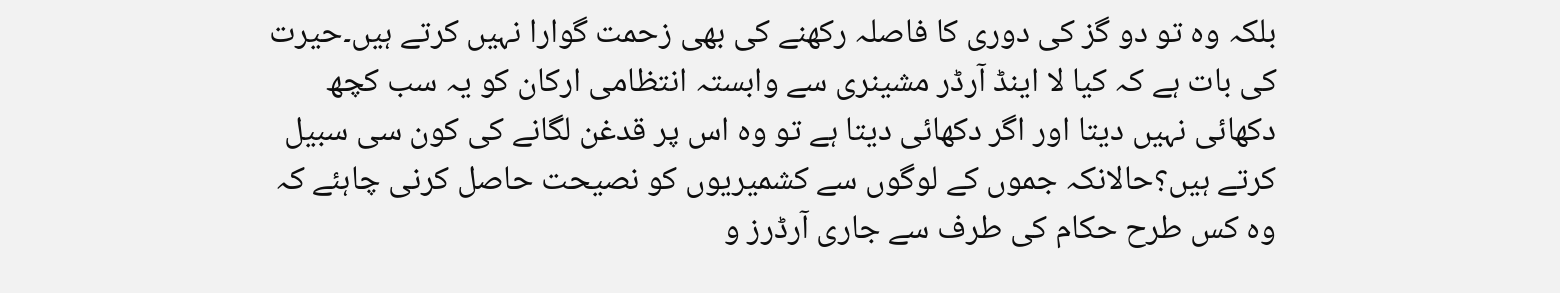بلکہ وہ تو دو گز کی دوری کا فاصلہ رکھنے کی بھی زحمت گوارا نہیں کرتے ہیں۔حیرت کی بات ہے کہ کیا لا اینڈ آرڈر مشینری سے وابستہ انتظامی ارکان کو یہ سب کچھ دکھائی نہیں دیتا اور اگر دکھائی دیتا ہے تو وہ اس پر قدغن لگانے کی کون سی سبیل کرتے ہیں؟حالانکہ جموں کے لوگوں سے کشمیریوں کو نصیحت حاصل کرنی چاہئے کہ وہ کس طرح حکام کی طرف سے جاری آرڈرز و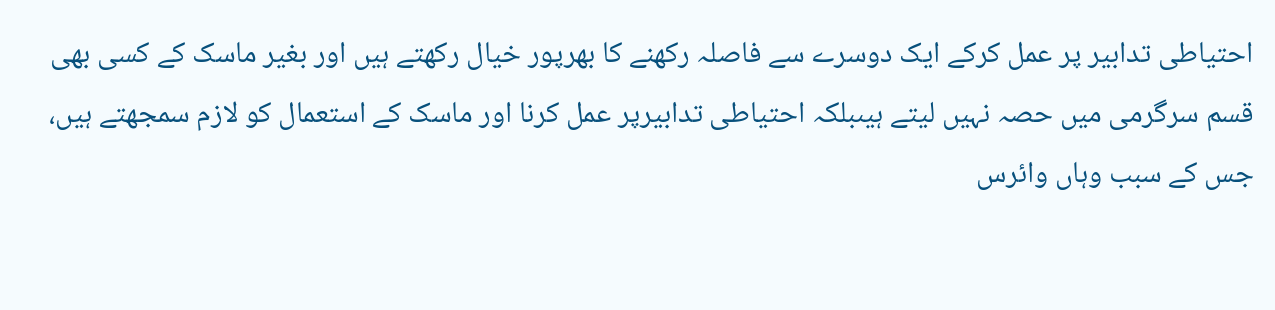احتیاطی تدابیر پر عمل کرکے ایک دوسرے سے فاصلہ رکھنے کا بھرپور خیال رکھتے ہیں اور بغیر ماسک کے کسی بھی قسم سرگرمی میں حصہ نہیں لیتے ہیںبلکہ احتیاطی تدابیرپر عمل کرنا اور ماسک کے استعمال کو لازم سمجھتے ہیں، جس کے سبب وہاں وائرس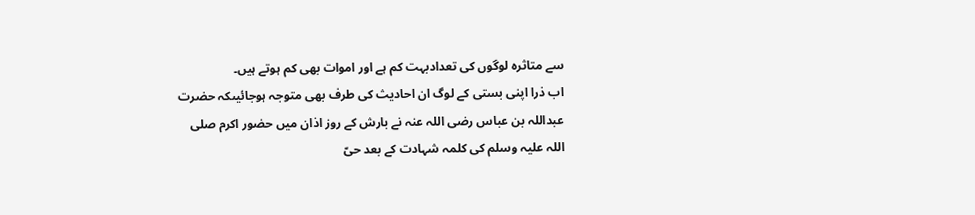سے متاثرہ لوگوں کی تعدادبہت کم ہے اور اموات بھی کم ہوتے ہیں۔
اب ذرا اپنی بستی کے لوگ ان احادیث کی طرف بھی متوجہ ہوجائیںکہ حضرت عبداللہ بن عباس رضی اللہ عنہ نے بارش کے روز اذان میں حضور اکرم صلی اللہ علیہ وسلم کی کلمہ شہادت کے بعد حیّ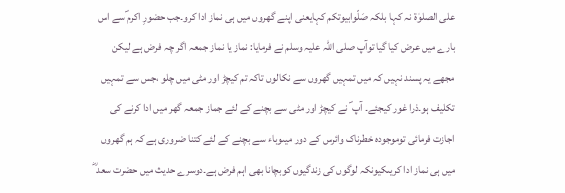علی الصلوٰۃ نہ کہا بلکہ صَلّوابیوتکم کہایعنی اپنے گھروں میں ہی نماز ادا کرو۔جب حضورِ اکرم ؐسے اس بارے میں عرض کیا گیا توآپ صلی اللہ علیہ وسلم نے فرمایا: نماز یا نماز جمعہ اگر چہ فرض ہے لیکن مجھے یہ پسند نہیں کہ میں تمہیں گھروں سے نکالوں تاکہ تم کیچڑ اور مٹی میں چلو ،جس سے تمہیں تکلیف ہو۔ذرا غور کیجئے۔ آپ ؐ نے کیچڑ اور مٹی سے بچنے کے لئے جماز جمعہ گھر میں ادا کرنے کی اجازت فرمائی توموجودہ خطرناک وائرس کے دور میںوباء سے بچنے کے لئے کتنا ضروری ہے کہ ہم گھروں میں ہی نماز ادا کریںکیونکہ لوگوں کی زندگیوں کوبچانا بھی اہم فرض ہے۔دوسرے حدیث میں حضرت سعد ؓ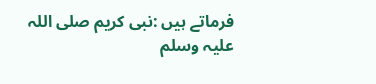فرماتے ہیں :نبی کریم صلی اللہ علیہ وسلم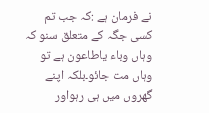نے فرمان ہے :کہ جب تم کسی جگہ کے متعلق سنو کہ وہاں وباء یاطاعون ہے تو وہاں مت جائو۔بلکہ اپنے گھروں میں ہی رہواور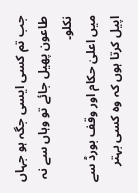جب تم کسی ایسی جگہ ہو جہاں طاعون پھیل جائے تو وہاں سے نہ نکلو۔
میں اعلیٰ حکام اور وقف بورڈ سے اپیل کرتا ہوں کہ وہ کسی بہتر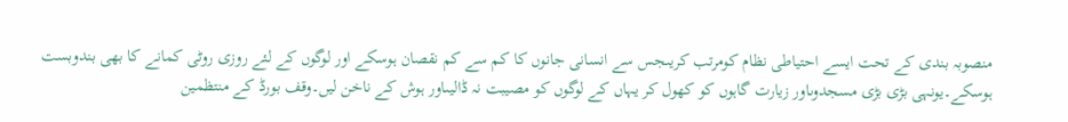منصوبہ بندی کے تحت ایسے احتیاطی نظام کومرتب کریںجس سے انسانی جانوں کا کم سے کم نقصان ہوسکے اور لوگوں کے لئے روزی روٹی کمانے کا بھی بندوبست ہوسکے۔یونہی بڑی بڑی مسجدوںاور زیارت گاہوں کو کھول کر یہاں کے لوگوں کو مصیبت نہ ڈالیںاور ہوش کے ناخن لیں۔وقف بورڈ کے منتظمین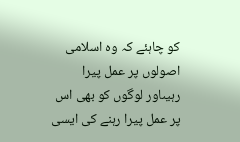کو چاہئے کہ وہ اسلامی اصولوں پر عمل پیرا رہیںاور لوگوں کو بھی اس پر عمل پیرا رہنے کی ایسی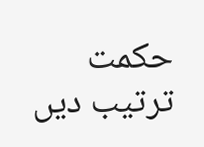حکمت ترتیب دیں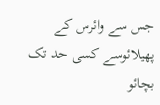جس سے وائرس کے پھیلائوسے کسی حد تک بچائو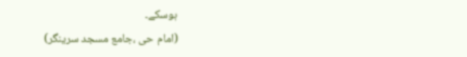ہوسکے۔
(امام حی ،جامع مسجد سرینگر)